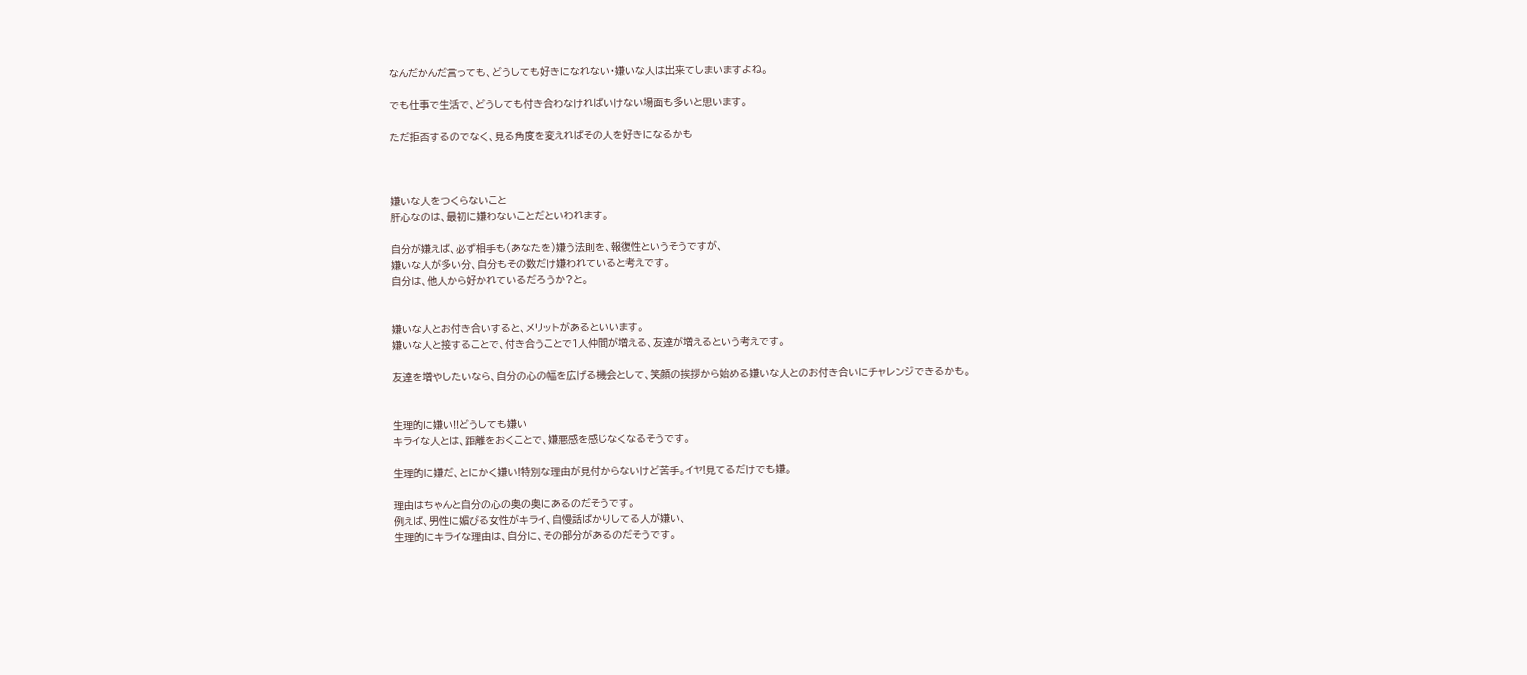なんだかんだ言っても、どうしても好きになれない・嫌いな人は出来てしまいますよね。

でも仕事で生活で、どうしても付き合わなければいけない場面も多いと思います。

ただ拒否するのでなく、見る角度を変えればその人を好きになるかも



嫌いな人をつくらないこと
肝心なのは、最初に嫌わないことだといわれます。

自分が嫌えば、必ず相手も(あなたを)嫌う法則を、報復性というそうですが、
嫌いな人が多い分、自分もその数だけ嫌われていると考えです。
自分は、他人から好かれているだろうか?と。


嫌いな人とお付き合いすると、メリットがあるといいます。
嫌いな人と接することで、付き合うことで1人仲間が増える、友達が増えるという考えです。

友達を増やしたいなら、自分の心の幅を広げる機会として、笑顔の挨拶から始める嫌いな人とのお付き合いにチャレンジできるかも。


生理的に嫌い!!どうしても嫌い
キライな人とは、距離をおくことで、嫌悪感を感じなくなるそうです。

生理的に嫌だ、とにかく嫌い!特別な理由が見付からないけど苦手。イヤ!見てるだけでも嫌。

理由はちゃんと自分の心の奥の奥にあるのだそうです。
例えば、男性に媚びる女性がキライ、自慢話ばかりしてる人が嫌い、
生理的にキライな理由は、自分に、その部分があるのだそうです。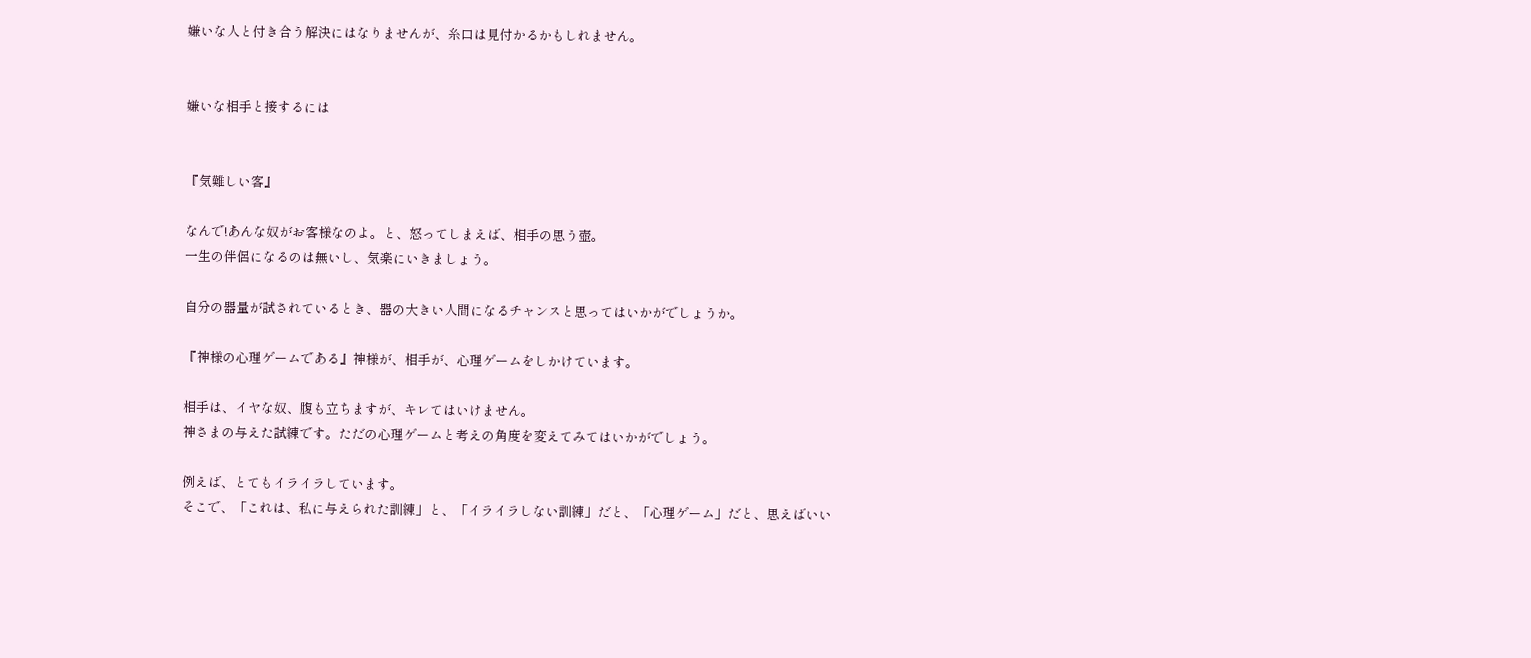嫌いな人と付き合う解決にはなりませんが、糸口は見付かるかもしれません。


嫌いな相手と接するには


『気難しい客』

なんで!あんな奴がお客様なのよ。と、怒ってしまえば、相手の思う壺。
一生の伴侶になるのは無いし、気楽にいきましょう。

自分の器量が試されているとき、器の大きい人間になるチャンスと思ってはいかがでしょうか。

『神様の心理ゲームである』神様が、相手が、心理ゲームをしかけています。

相手は、イヤな奴、腹も立ちますが、キレてはいけません。
神さまの与えた試練です。ただの心理ゲームと考えの角度を変えてみてはいかがでしょう。

例えば、とてもイライラしています。
そこで、「これは、私に与えられた訓練」と、「イライラしない訓練」だと、「心理ゲーム」だと、思えばいい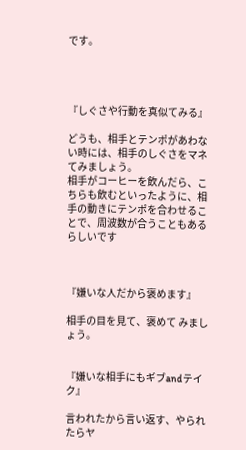です。




『しぐさや行動を真似てみる』

どうも、相手とテンポがあわない時には、相手のしぐさをマネてみましょう。
相手がコーヒーを飲んだら、こちらも飲むといったように、相手の動きにテンポを合わせることで、周波数が合うこともあるらしいです



『嫌いな人だから褒めます』

相手の目を見て、褒めて みましょう。


『嫌いな相手にもギブandテイク』

言われたから言い返す、やられたらヤ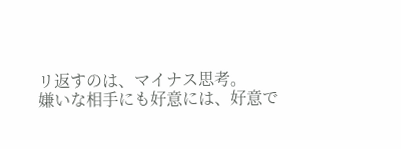リ返すのは、マイナス思考。
嫌いな相手にも好意には、好意で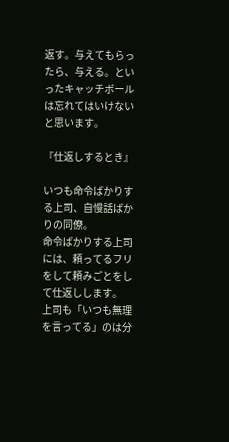返す。与えてもらったら、与える。といったキャッチボールは忘れてはいけないと思います。

『仕返しするとき』

いつも命令ばかりする上司、自慢話ばかりの同僚。
命令ばかりする上司には、頼ってるフリをして頼みごとをして仕返しします。
上司も「いつも無理を言ってる」のは分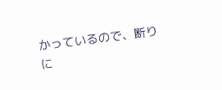かっているので、断りに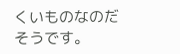くいものなのだそうです。